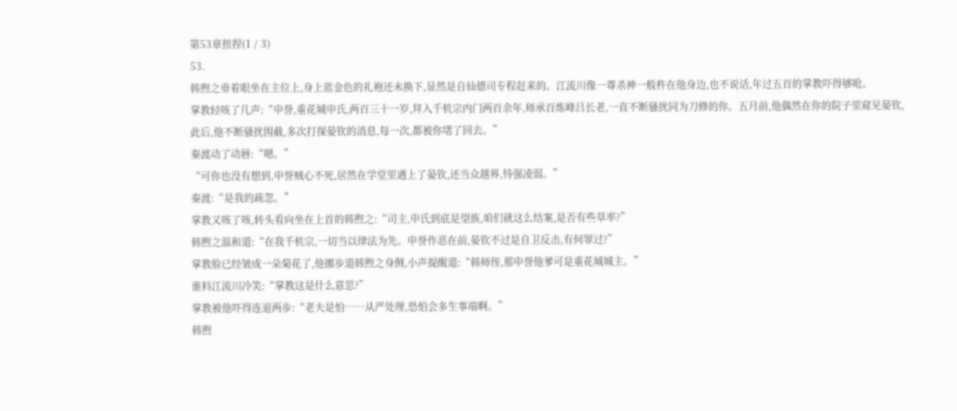第53章扭捏(1 / 3)
53.
韩煦之垂着眼坐在主位上,身上蓝金色的礼袍还未换下,显然是自仙德司专程赶来的。江流川像一尊杀神一般杵在他身边,也不说话,年过五百的掌教吓得够呛。
掌教轻咳了几声:“申誉,重花城申氏,两百三十一岁,拜入千机宗内门两百余年,师承百炼峰吕长老,一直不断骚扰同为刀修的你。五月前,他偶然在你的院子里窥见晏钦,此后,他不断骚扰围截,多次打探晏钦的消息,每一次,都被你堵了回去。”
秦渡动了动唇:“嗯。”
“可你也没有想到,申誉贼心不死,居然在学堂里遇上了晏钦,还当众越界,恃强凌弱。”
秦渡:“是我的疏忽。”
掌教又咳了咳,转头看向坐在上首的韩煦之:“司主,申氏到底是望族,咱们就这么结案,是否有些草率?”
韩煦之温和道:“在我千机宗,一切当以律法为先。申誉作恶在前,晏钦不过是自卫反击,有何罪过?”
掌教脸已经皱成一朵菊花了,他挪步道韩煦之身侧,小声提醒道:“韩师侄,那申誉他爹可是重花城城主。”
谁料江流川冷笑:“掌教这是什么意思?”
掌教被他吓得连退两步:“老夫是怕……从严处理,恐怕会多生事端啊。”
韩煦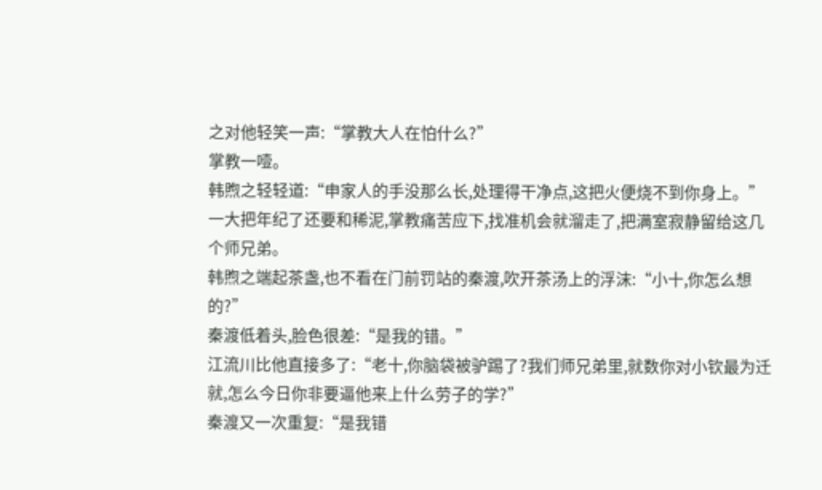之对他轻笑一声:“掌教大人在怕什么?”
掌教一噎。
韩煦之轻轻道:“申家人的手没那么长,处理得干净点,这把火便烧不到你身上。”
一大把年纪了还要和稀泥,掌教痛苦应下,找准机会就溜走了,把满室寂静留给这几个师兄弟。
韩煦之端起茶盏,也不看在门前罚站的秦渡,吹开茶汤上的浮沫:“小十,你怎么想的?”
秦渡低着头,脸色很差:“是我的错。”
江流川比他直接多了:“老十,你脑袋被驴踢了?我们师兄弟里,就数你对小钦最为迁就,怎么今日你非要逼他来上什么劳子的学?”
秦渡又一次重复:“是我错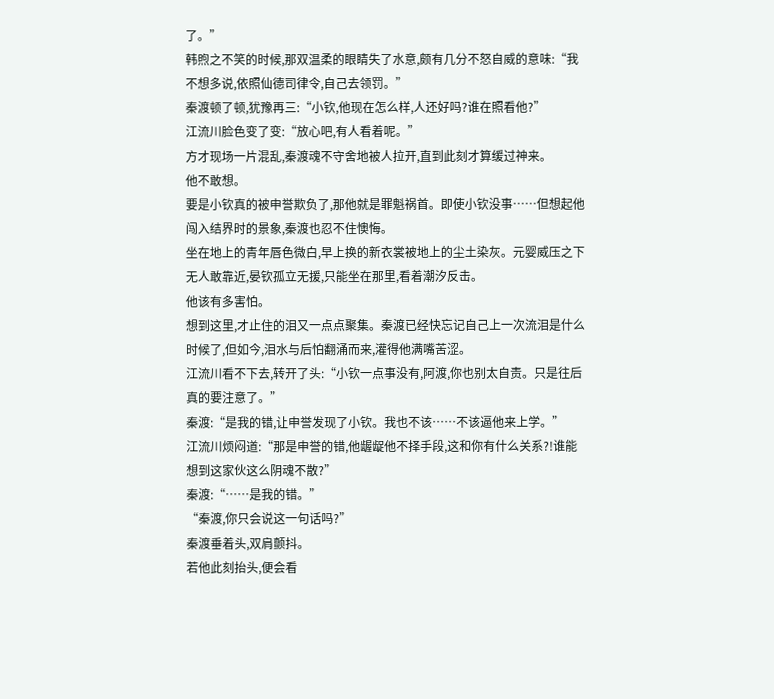了。”
韩煦之不笑的时候,那双温柔的眼睛失了水意,颇有几分不怒自威的意味:“我不想多说,依照仙德司律令,自己去领罚。”
秦渡顿了顿,犹豫再三:“小钦,他现在怎么样,人还好吗?谁在照看他?”
江流川脸色变了变:“放心吧,有人看着呢。”
方才现场一片混乱,秦渡魂不守舍地被人拉开,直到此刻才算缓过神来。
他不敢想。
要是小钦真的被申誉欺负了,那他就是罪魁祸首。即使小钦没事……但想起他闯入结界时的景象,秦渡也忍不住懊悔。
坐在地上的青年唇色微白,早上换的新衣裳被地上的尘土染灰。元婴威压之下无人敢靠近,晏钦孤立无援,只能坐在那里,看着潮汐反击。
他该有多害怕。
想到这里,才止住的泪又一点点聚集。秦渡已经快忘记自己上一次流泪是什么时候了,但如今,泪水与后怕翻涌而来,灌得他满嘴苦涩。
江流川看不下去,转开了头:“小钦一点事没有,阿渡,你也别太自责。只是往后真的要注意了。”
秦渡:“是我的错,让申誉发现了小钦。我也不该……不该逼他来上学。”
江流川烦闷道:“那是申誉的错,他龌龊他不择手段,这和你有什么关系?!谁能想到这家伙这么阴魂不散?”
秦渡:“……是我的错。”
“秦渡,你只会说这一句话吗?”
秦渡垂着头,双肩颤抖。
若他此刻抬头,便会看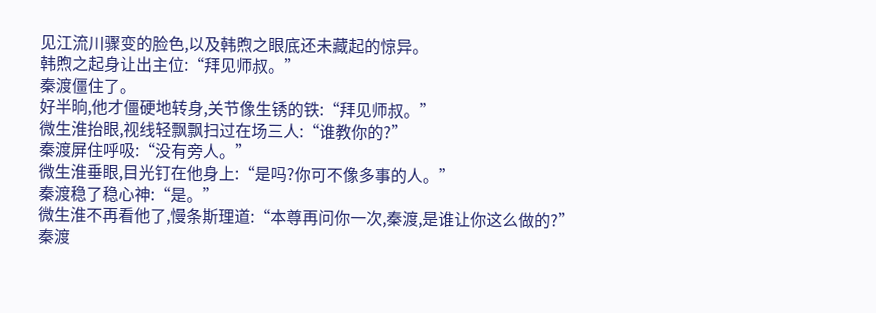见江流川骤变的脸色,以及韩煦之眼底还未藏起的惊异。
韩煦之起身让出主位:“拜见师叔。”
秦渡僵住了。
好半晌,他才僵硬地转身,关节像生锈的铁:“拜见师叔。”
微生淮抬眼,视线轻飘飘扫过在场三人:“谁教你的?”
秦渡屏住呼吸:“没有旁人。”
微生淮垂眼,目光钉在他身上:“是吗?你可不像多事的人。”
秦渡稳了稳心神:“是。”
微生淮不再看他了,慢条斯理道:“本尊再问你一次,秦渡,是谁让你这么做的?”
秦渡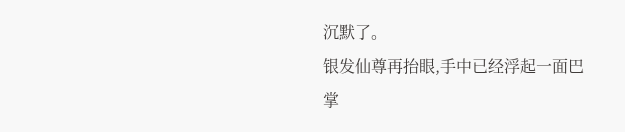沉默了。
银发仙尊再抬眼,手中已经浮起一面巴掌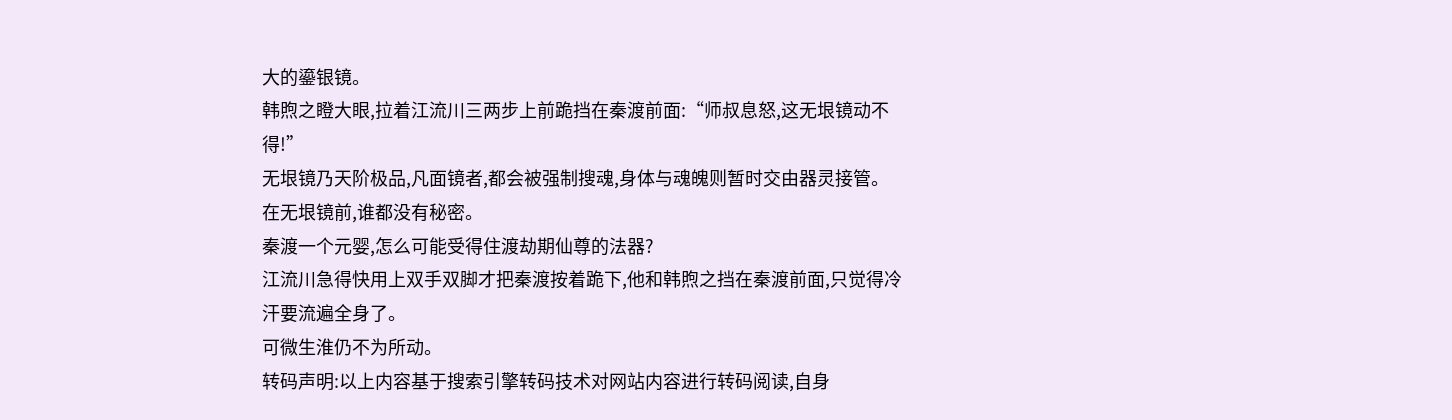大的鎏银镜。
韩煦之瞪大眼,拉着江流川三两步上前跪挡在秦渡前面:“师叔息怒,这无垠镜动不得!”
无垠镜乃天阶极品,凡面镜者,都会被强制搜魂,身体与魂魄则暂时交由器灵接管。在无垠镜前,谁都没有秘密。
秦渡一个元婴,怎么可能受得住渡劫期仙尊的法器?
江流川急得快用上双手双脚才把秦渡按着跪下,他和韩煦之挡在秦渡前面,只觉得冷汗要流遍全身了。
可微生淮仍不为所动。
转码声明:以上内容基于搜索引擎转码技术对网站内容进行转码阅读,自身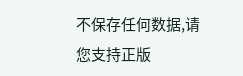不保存任何数据,请您支持正版